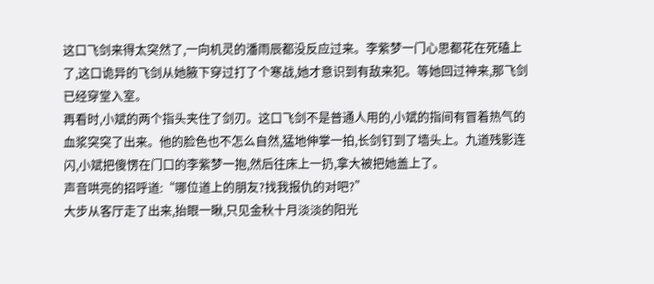这口飞剑来得太突然了,一向机灵的潘雨辰都没反应过来。李紫梦一门心思都花在死磕上了,这口诡异的飞剑从她腋下穿过打了个寒战,她才意识到有敌来犯。等她回过神来,那飞剑已经穿堂入室。
再看时,小斌的两个指头夹住了剑刃。这口飞剑不是普通人用的,小斌的指间有冒着热气的血浆突突了出来。他的脸色也不怎么自然,猛地伸掌一拍,长剑钉到了墙头上。九道残影连闪,小斌把傻愣在门口的李紫梦一抱,然后往床上一扔,拿大被把她盖上了。
声音哄亮的招呼道:“哪位道上的朋友?找我报仇的对吧?”
大步从客厅走了出来,抬眼一瞅,只见金秋十月淡淡的阳光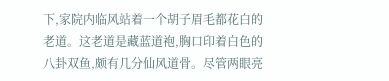下,家院内临风站着一个胡子眉毛都花白的老道。这老道是藏蓝道袍,胸口印着白色的八卦双鱼,颇有几分仙风道骨。尽管两眼亮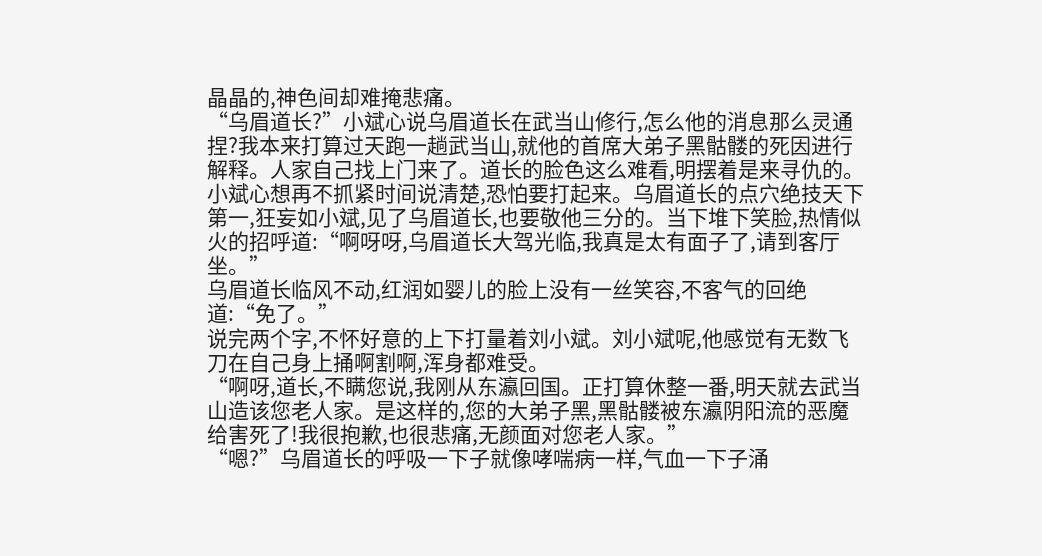晶晶的,神色间却难掩悲痛。
“乌眉道长?”小斌心说乌眉道长在武当山修行,怎么他的消息那么灵通捏?我本来打算过天跑一趟武当山,就他的首席大弟子黑骷髅的死因进行解释。人家自己找上门来了。道长的脸色这么难看,明摆着是来寻仇的。
小斌心想再不抓紧时间说清楚,恐怕要打起来。乌眉道长的点穴绝技天下第一,狂妄如小斌,见了乌眉道长,也要敬他三分的。当下堆下笑脸,热情似火的招呼道:“啊呀呀,乌眉道长大驾光临,我真是太有面子了,请到客厅坐。”
乌眉道长临风不动,红润如婴儿的脸上没有一丝笑容,不客气的回绝道:“免了。”
说完两个字,不怀好意的上下打量着刘小斌。刘小斌呢,他感觉有无数飞刀在自己身上捅啊割啊,浑身都难受。
“啊呀,道长,不瞒您说,我刚从东瀛回国。正打算休整一番,明天就去武当山造该您老人家。是这样的,您的大弟子黑,黑骷髅被东瀛阴阳流的恶魔给害死了!我很抱歉,也很悲痛,无颜面对您老人家。”
“嗯?”乌眉道长的呼吸一下子就像哮喘病一样,气血一下子涌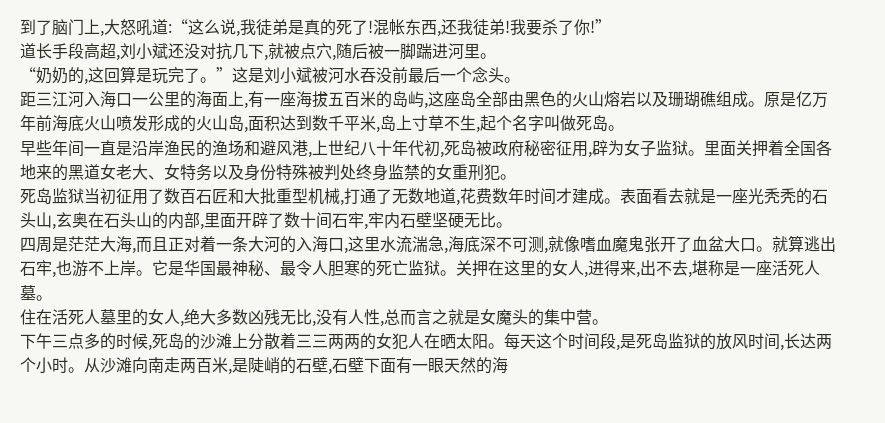到了脑门上,大怒吼道:“这么说,我徒弟是真的死了!混帐东西,还我徒弟!我要杀了你!”
道长手段高超,刘小斌还没对抗几下,就被点穴,随后被一脚踹进河里。
“奶奶的,这回算是玩完了。”这是刘小斌被河水吞没前最后一个念头。
距三江河入海口一公里的海面上,有一座海拔五百米的岛屿,这座岛全部由黑色的火山熔岩以及珊瑚礁组成。原是亿万年前海底火山喷发形成的火山岛,面积达到数千平米,岛上寸草不生,起个名字叫做死岛。
早些年间一直是沿岸渔民的渔场和避风港,上世纪八十年代初,死岛被政府秘密征用,辟为女子监狱。里面关押着全国各地来的黑道女老大、女特务以及身份特殊被判处终身监禁的女重刑犯。
死岛监狱当初征用了数百石匠和大批重型机械,打通了无数地道,花费数年时间才建成。表面看去就是一座光秃秃的石头山,玄奥在石头山的内部,里面开辟了数十间石牢,牢内石壁坚硬无比。
四周是茫茫大海,而且正对着一条大河的入海口,这里水流湍急,海底深不可测,就像嗜血魔鬼张开了血盆大口。就算逃出石牢,也游不上岸。它是华国最神秘、最令人胆寒的死亡监狱。关押在这里的女人,进得来,出不去,堪称是一座活死人墓。
住在活死人墓里的女人,绝大多数凶残无比,没有人性,总而言之就是女魔头的集中营。
下午三点多的时候,死岛的沙滩上分散着三三两两的女犯人在晒太阳。每天这个时间段,是死岛监狱的放风时间,长达两个小时。从沙滩向南走两百米,是陡峭的石壁,石壁下面有一眼天然的海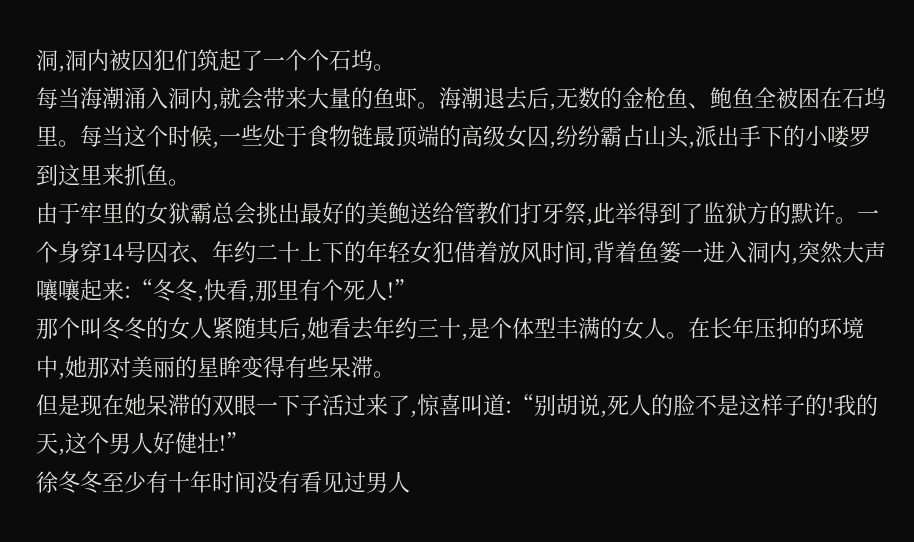洞,洞内被囚犯们筑起了一个个石坞。
每当海潮涌入洞内,就会带来大量的鱼虾。海潮退去后,无数的金枪鱼、鲍鱼全被困在石坞里。每当这个时候,一些处于食物链最顶端的高级女囚,纷纷霸占山头,派出手下的小喽罗到这里来抓鱼。
由于牢里的女狱霸总会挑出最好的美鲍送给管教们打牙祭,此举得到了监狱方的默许。一个身穿14号囚衣、年约二十上下的年轻女犯借着放风时间,背着鱼篓一进入洞内,突然大声嚷嚷起来:“冬冬,快看,那里有个死人!”
那个叫冬冬的女人紧随其后,她看去年约三十,是个体型丰满的女人。在长年压抑的环境中,她那对美丽的星眸变得有些呆滞。
但是现在她呆滞的双眼一下子活过来了,惊喜叫道:“别胡说,死人的脸不是这样子的!我的天,这个男人好健壮!”
徐冬冬至少有十年时间没有看见过男人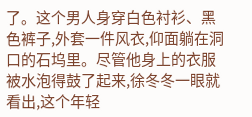了。这个男人身穿白色衬衫、黑色裤子,外套一件风衣,仰面躺在洞口的石坞里。尽管他身上的衣服被水泡得鼓了起来,徐冬冬一眼就看出,这个年轻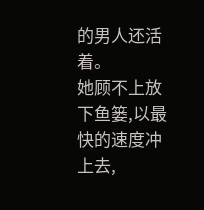的男人还活着。
她顾不上放下鱼篓,以最快的速度冲上去,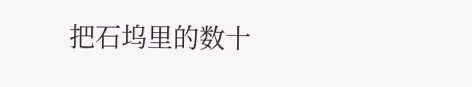把石坞里的数十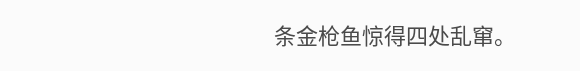条金枪鱼惊得四处乱窜。